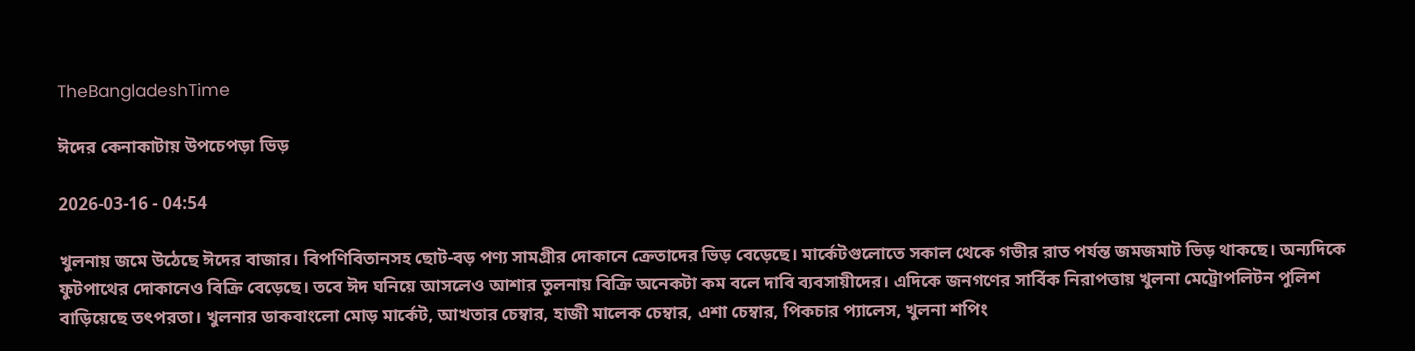TheBangladeshTime

ঈদের কেনাকাটায় উপচেপড়া ভিড়

2026-03-16 - 04:54

খুলনায় জমে উঠেছে ঈদের বাজার। বিপণিবিতানসহ ছোট-বড় পণ্য সামগ্রীর দোকানে ক্রেতাদের ভিড় বেড়েছে। মার্কেটগুলোতে সকাল থেকে গভীর রাত পর্যন্ত জমজমাট ভিড় থাকছে। অন্যদিকে ফুটপাথের দোকানেও বিক্রি বেড়েছে। তবে ঈদ ঘনিয়ে আসলেও আশার তুলনায় বিক্রি অনেকটা কম বলে দাবি ব্যবসায়ীদের। এদিকে জনগণের সার্বিক নিরাপত্তায় খুলনা মেট্রোপলিটন পুলিশ বাড়িয়েছে তৎপরতা। খুলনার ডাকবাংলো মোড় মার্কেট, আখতার চেম্বার, হাজী মালেক চেম্বার, এশা চেম্বার, পিকচার প্যালেস, খুলনা শপিং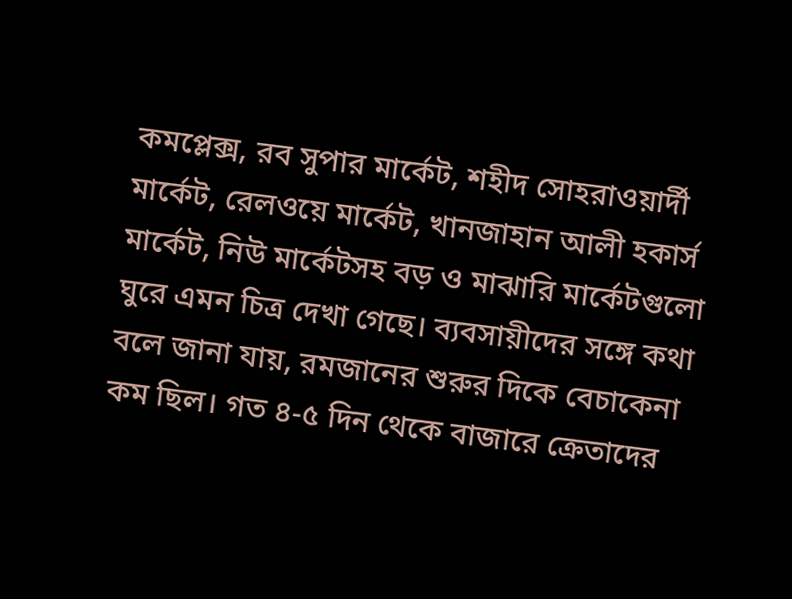কমপ্লেক্স, রব সুপার মার্কেট, শহীদ সোহরাওয়ার্দী মার্কেট, রেলওয়ে মার্কেট, খানজাহান আলী হকার্স মার্কেট, নিউ মার্কেটসহ বড় ও মাঝারি মার্কেটগুলো ঘুরে এমন চিত্র দেখা গেছে। ব্যবসায়ীদের সঙ্গে কথা বলে জানা যায়, রমজানের শুরুর দিকে বেচাকেনা কম ছিল। গত ৪-৫ দিন থেকে বাজারে ক্রেতাদের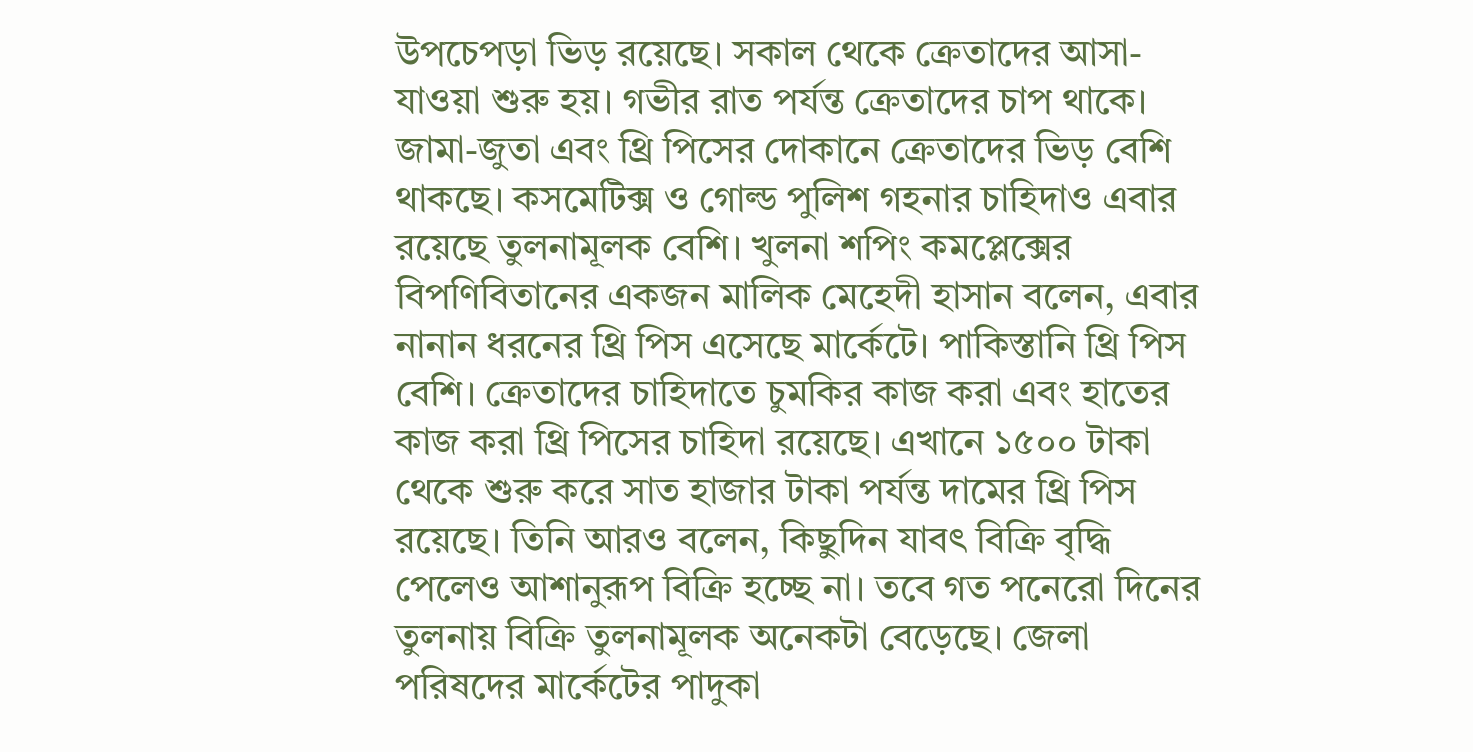উপচেপড়া ভিড় রয়েছে। সকাল থেকে ক্রেতাদের আসা-যাওয়া শুরু হয়। গভীর রাত পর্যন্ত ক্রেতাদের চাপ থাকে। জামা-জুতা এবং থ্রি পিসের দোকানে ক্রেতাদের ভিড় বেশি থাকছে। কসমেটিক্স ও গোল্ড পুলিশ গহনার চাহিদাও এবার রয়েছে তুলনামূলক বেশি। খুলনা শপিং কমপ্লেক্সের বিপণিবিতানের একজন মালিক মেহেদী হাসান বলেন, এবার নানান ধরনের থ্রি পিস এসেছে মার্কেটে। পাকিস্তানি থ্রি পিস বেশি। ক্রেতাদের চাহিদাতে চুমকির কাজ করা এবং হাতের কাজ করা থ্রি পিসের চাহিদা রয়েছে। এখানে ১৫০০ টাকা থেকে শুরু করে সাত হাজার টাকা পর্যন্ত দামের থ্রি পিস রয়েছে। তিনি আরও বলেন, কিছুদিন যাবৎ বিক্রি বৃদ্ধি পেলেও আশানুরূপ বিক্রি হচ্ছে না। তবে গত পনেরো দিনের তুলনায় বিক্রি তুলনামূলক অনেকটা বেড়েছে। জেলা পরিষদের মার্কেটের পাদুকা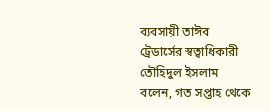ব্যবসায়ী তাঈব ট্রেডার্সের স্বত্বাধিকারী তৌহিদুল ইসলাম বলেন, গত সপ্তাহ থেকে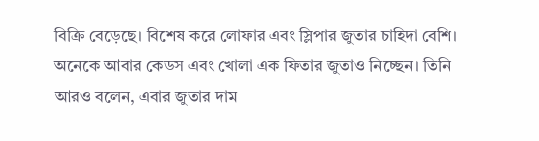বিক্রি বেড়েছে। বিশেষ করে লোফার এবং স্লিপার জুতার চাহিদা বেশি। অনেকে আবার কেডস এবং খোলা এক ফিতার জুতাও নিচ্ছেন। তিনি আরও বলেন, এবার জুতার দাম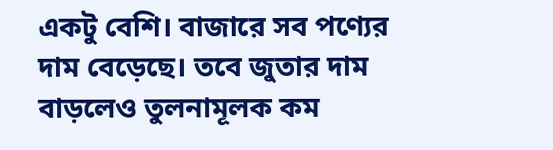একটু বেশি। বাজারে সব পণ্যের দাম বেড়েছে। তবে জুতার দাম বাড়লেও তুলনামূলক কম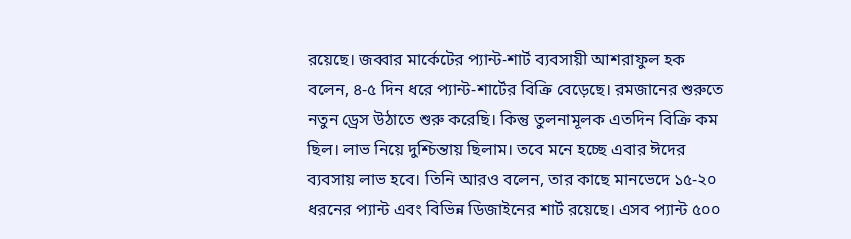রয়েছে। জব্বার মার্কেটের প্যান্ট-শার্ট ব্যবসায়ী আশরাফুল হক বলেন, ৪-৫ দিন ধরে প্যান্ট-শার্টের বিক্রি বেড়েছে। রমজানের শুরুতে নতুন ড্রেস উঠাতে শুরু করেছি। কিন্তু তুলনামূলক এতদিন বিক্রি কম ছিল। লাভ নিয়ে দুশ্চিন্তায় ছিলাম। তবে মনে হচ্ছে এবার ঈদের ব্যবসায় লাভ হবে। তিনি আরও বলেন, তার কাছে মানভেদে ১৫-২০ ধরনের প্যান্ট এবং বিভিন্ন ডিজাইনের শার্ট রয়েছে। এসব প্যান্ট ৫০০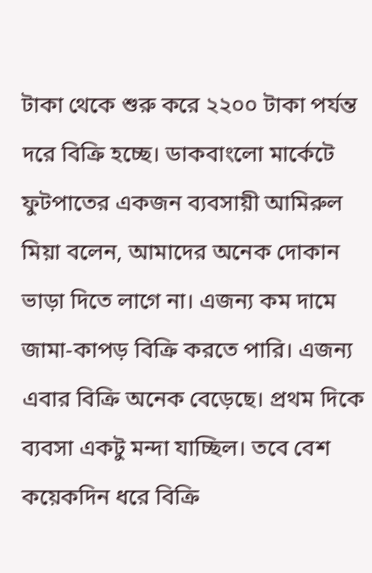টাকা থেকে শুরু করে ২২০০ টাকা পর্যন্ত দরে বিক্রি হচ্ছে। ডাকবাংলো মার্কেটে ফুটপাতের একজন ব্যবসায়ী আমিরুল মিয়া বলেন, আমাদের অনেক দোকান ভাড়া দিতে লাগে না। এজন্য কম দামে জামা-কাপড় বিক্রি করতে পারি। এজন্য এবার বিক্রি অনেক বেড়েছে। প্রথম দিকে ব্যবসা একটু মন্দা যাচ্ছিল। তবে বেশ কয়েকদিন ধরে বিক্রি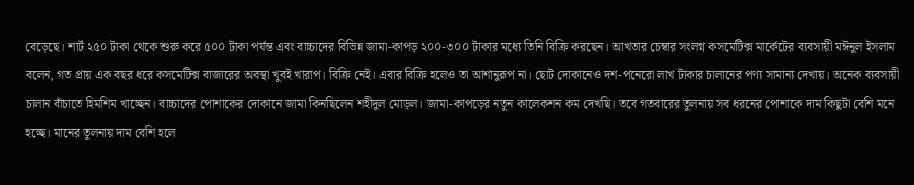বেড়েছে। শার্ট ২৫০ টাকা থেকে শুরু করে ৫০০ টাকা পর্যন্ত এবং বাচ্চাদের বিভিন্ন জামা-কাপড় ২০০-৩০০ টাকার মধ্যে তিনি বিক্রি করছেন। আখতার চেম্বার সংলগ্ন কসমেটিক্স মার্কেটের ব্যবসায়ী মঈনুল ইসলাম বলেন, গত প্রায় এক বছর ধরে কসমেটিক্স বাজারের অবস্থা খুবই খারাপ। বিক্রি নেই। এবার বিক্রি হলেও তা আশানুরূপ না। ছোট দোকানেও দশ-পনেরো লাখ টাকার চালানের পণ্য সামান্য দেখায়। অনেক ব্যবসায়ী চালান বাঁচাতে হিমশিম খাচ্ছেন। বাচ্চাদের পোশাকের দোকানে জামা কিনছিলেন শহীদুল মোড়ল। জামা-কাপড়ের নতুন কালেকশন কম দেখছি। তবে গতবারের তুলনায় সব ধরনের পোশাকে দাম কিছুটা বেশি মনে হচ্ছে। মানের তুলনায় দাম বেশি হলে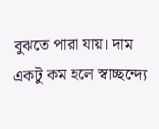বুঝতে পারা যায়। দাম একটু কম হলে স্বাচ্ছন্দ্যে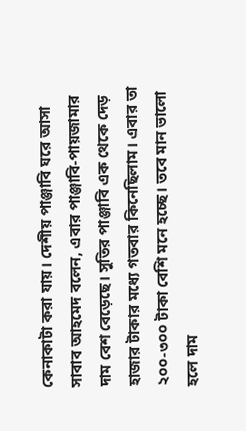কেনাকাটা করা যায়। দেশীয় পাঞ্জাবি ঘরে আসা সাবাব আহমেদ বলেন, এবার পাঞ্জাবি-পায়জামার দাম বেশ বেড়েছে। সুতির পাঞ্জাবি এক থেকে দেড় হাজার টাকার মধ্যে গতবার কিনেছিলাম। এবার তা ২০০-৩০০ টাকা বেশি মনে হচ্ছে। তবে মান ভালো হলে দাম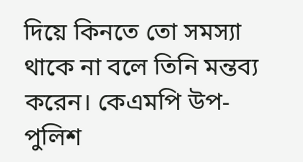দিয়ে কিনতে তো সমস্যা থাকে না বলে তিনি মন্তব্য করেন। কেএমপি উপ-পুলিশ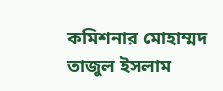কমিশনার মোহাম্মদ তাজুল ইসলাম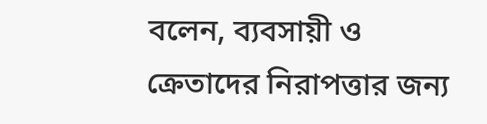বলেন, ব্যবসায়ী ও ক্রেতাদের নিরাপত্তার জন্য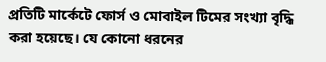প্রতিটি মার্কেটে ফোর্স ও মোবাইল টিমের সংখ্যা বৃদ্ধি করা হয়েছে। যে কোনো ধরনের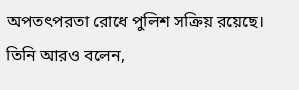অপতৎপরতা রোধে পুলিশ সক্রিয় রয়েছে। তিনি আরও বলেন,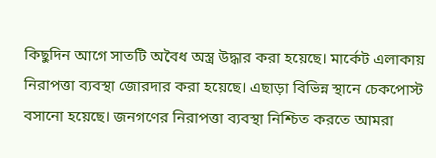কিছুদিন আগে সাতটি অবৈধ অস্ত্র উদ্ধার করা হয়েছে। মার্কেট এলাকায় নিরাপত্তা ব্যবস্থা জোরদার করা হয়েছে। এছাড়া বিভিন্ন স্থানে চেকপোস্ট বসানো হয়েছে। জনগণের নিরাপত্তা ব্যবস্থা নিশ্চিত করতে আমরা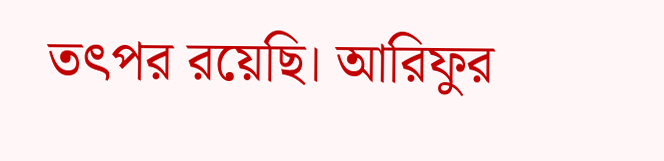তৎপর রয়েছি। আরিফুর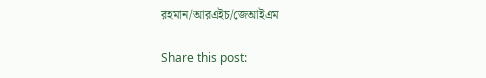রহমান/আরএইচ/জেআইএম

Share this post: